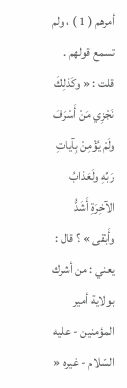أمرهم ( 1 ) ، ولم تسمع قولهم .
قلت : « وكَذلِكَ نَجْزِي مَنْ أَسْرَفَ ولَمْ يُؤْمِنْ بِآياتِ رَبِّهِ ولَعَذابُ الآخِرَةِ أَشَدُّ وأَبْقى » ؟ قال : يعني : من أشرك بولاية أمير المؤمنين - عليه السّلام - غيره «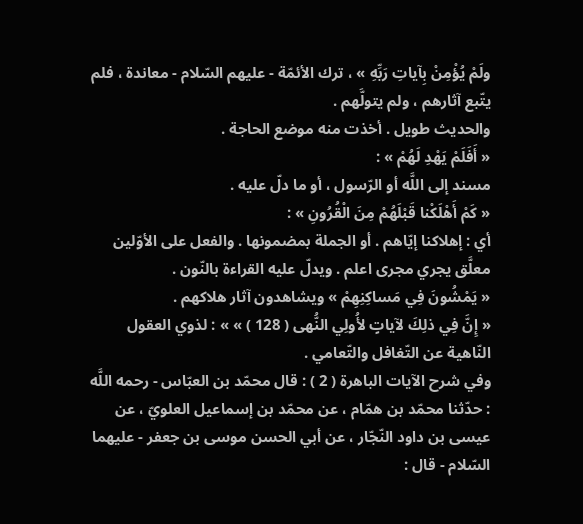ولَمْ يُؤْمِنْ بِآياتِ رَبِّهِ » ، ترك الأئمّة - عليهم السّلام - معاندة ، فلم يتّبع آثارهم ، ولم يتولَّهم .
والحديث طويل . أخذت منه موضع الحاجة .
« أَفَلَمْ يَهْدِ لَهُمْ » :
مسند إلى اللَّه أو الرّسول ، أو ما دلّ عليه .
« كَمْ أَهْلَكْنا قَبْلَهُمْ مِنَ الْقُرُونِ » :
أي : إهلاكنا إيّاهم . أو الجملة بمضمونها . والفعل على الأوّلين معلَّق يجري مجرى اعلم . ويدلّ عليه القراءة بالنّون .
« يَمْشُونَ فِي مَساكِنِهِمْ » ويشاهدون آثار هلاكهم .
« إِنَّ فِي ذلِكَ لآياتٍ لأُولِي النُّهى ( 128 ) » » : لذوي العقول النّاهية عن التّغافل والتّعامي .
وفي شرح الآيات الباهرة ( 2 ) : قال محمّد بن العبّاس - رحمه اللَّه : حدّثنا محمّد بن همّام ، عن محمّد بن إسماعيل العلويّ ، عن عيسى بن داود النّجّار ، عن أبي الحسن موسى بن جعفر - عليهما السّلام - قال :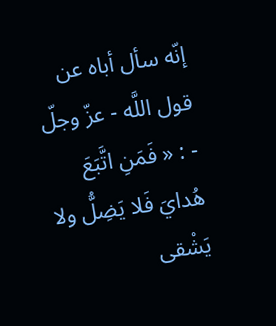إنّه سأل أباه عن قول اللَّه - عزّ وجلّ - : « فَمَنِ اتَّبَعَ هُدايَ فَلا يَضِلُّ ولا يَشْقى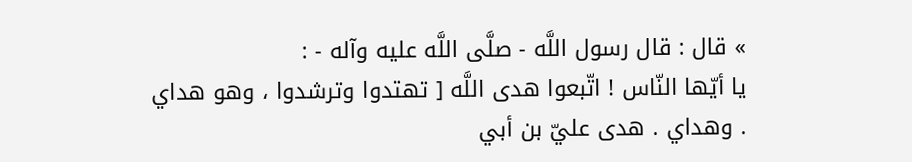» قال : قال رسول اللَّه - صلَّى اللَّه عليه وآله - :
يا أيّها النّاس ! اتّبعوا هدى اللَّه [ تهتدوا وترشدوا ، وهو هداي . وهداي . هدى عليّ بن أبي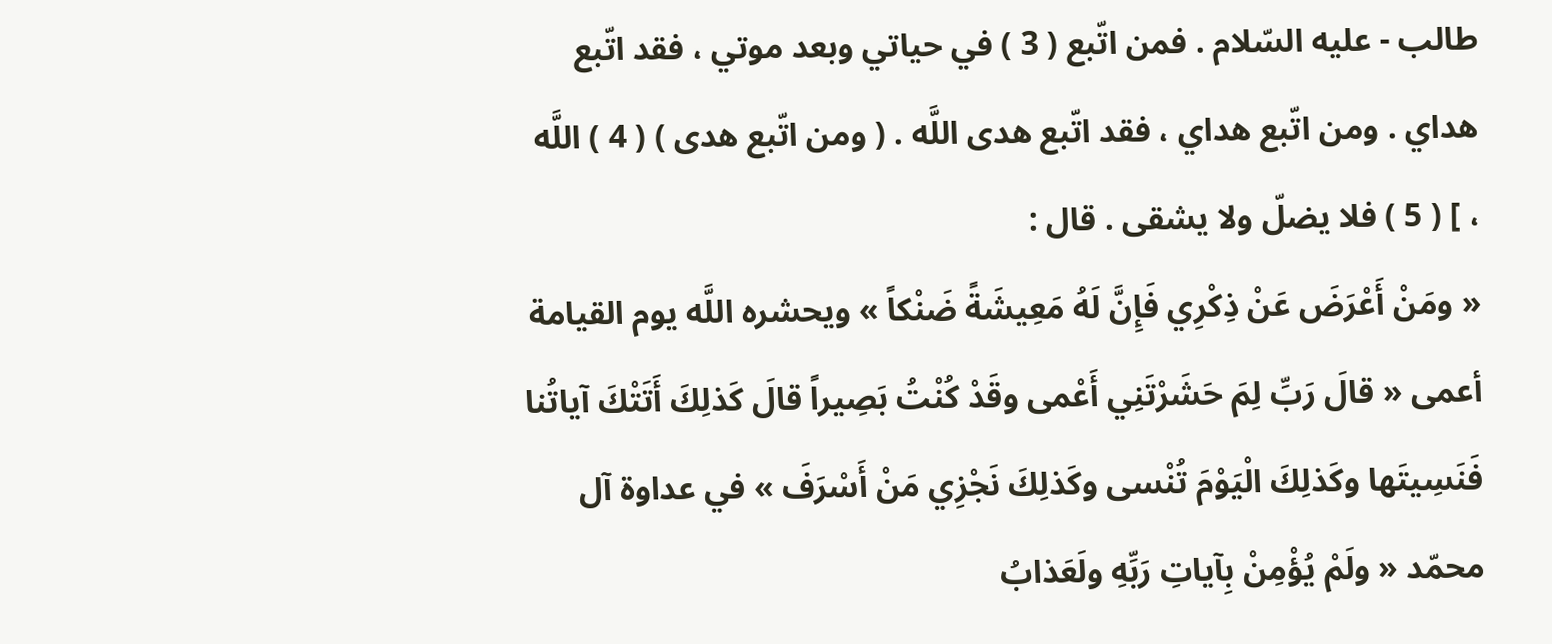طالب - عليه السّلام . فمن اتّبع ( 3 ) في حياتي وبعد موتي ، فقد اتّبع هداي . ومن اتّبع هداي ، فقد اتّبع هدى اللَّه . ( ومن اتّبع هدى ) ( 4 ) اللَّه ، ] ( 5 ) فلا يضلّ ولا يشقى . قال :
« ومَنْ أَعْرَضَ عَنْ ذِكْرِي فَإِنَّ لَهُ مَعِيشَةً ضَنْكاً » ويحشره اللَّه يوم القيامة أعمى « قالَ رَبِّ لِمَ حَشَرْتَنِي أَعْمى وقَدْ كُنْتُ بَصِيراً قالَ كَذلِكَ أَتَتْكَ آياتُنا فَنَسِيتَها وكَذلِكَ الْيَوْمَ تُنْسى وكَذلِكَ نَجْزِي مَنْ أَسْرَفَ » في عداوة آل محمّد « ولَمْ يُؤْمِنْ بِآياتِ رَبِّهِ ولَعَذابُ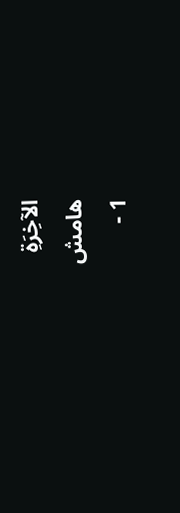الآخِرَةِ
هامش
1 -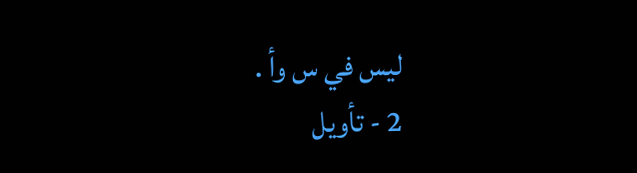ليس في س وأ .
2 - تأويل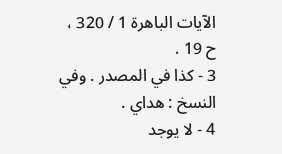الآيات الباهرة 1 / 320 ، ح 19 .
3 - كذا في المصدر . وفي النسخ : هداي .
4 - لا يوجد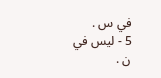في س .
5 - ليس في ن .